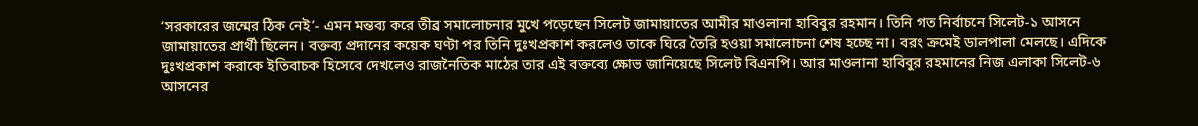‘সরকারের জন্মের ঠিক নেই’- এমন মন্তব্য করে তীব্র সমালোচনার মুখে পড়েছেন সিলেট জামায়াতের আমীর মাওলানা হাবিবুর রহমান। তিনি গত নির্বাচনে সিলেট-১ আসনে জামায়াতের প্রার্থী ছিলেন। বক্তব্য প্রদানের কয়েক ঘণ্টা পর তিনি দুঃখপ্রকাশ করলেও তাকে ঘিরে তৈরি হওয়া সমালোচনা শেষ হচ্ছে না। বরং ক্রমেই ডালপালা মেলছে। এদিকে দুঃখপ্রকাশ করাকে ইতিবাচক হিসেবে দেখলেও রাজনৈতিক মাঠের তার এই বক্তব্যে ক্ষোভ জানিয়েছে সিলেট বিএনপি। আর মাওলানা হাবিবুর রহমানের নিজ এলাকা সিলেট-৬ আসনের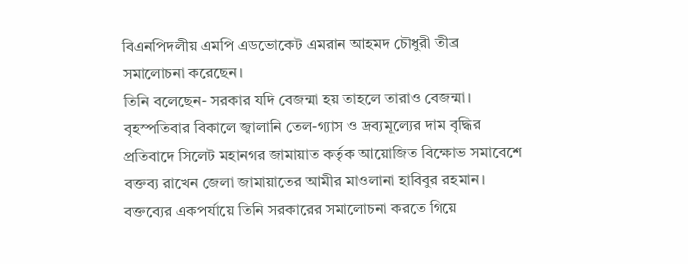বিএনপিদলীয় এমপি এডভোকেট এমরান আহমদ চৌধুরী তীব্র সমালোচনা করেছেন।
তিনি বলেছেন- সরকার যদি বেজন্মা হয় তাহলে তারাও বেজন্মা। বৃহস্পতিবার বিকালে জ্বালানি তেল-গ্যাস ও দ্রব্যমূল্যের দাম বৃদ্ধির প্রতিবাদে সিলেট মহানগর জামায়াত কর্তৃক আয়োজিত বিক্ষোভ সমাবেশে বক্তব্য রাখেন জেলা জামায়াতের আমীর মাওলানা হাবিবুর রহমান। বক্তব্যের একপর্যায়ে তিনি সরকারের সমালোচনা করতে গিয়ে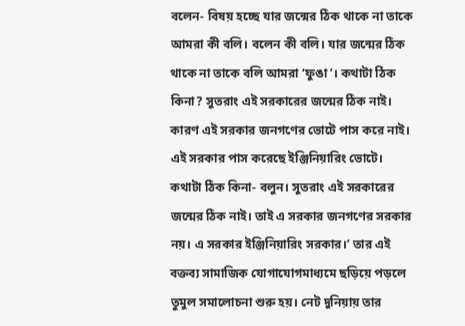বলেন- বিষয় হচ্ছে যার জন্মের ঠিক থাকে না তাকে আমরা কী বলি। বলেন কী বলি। যার জন্মের ঠিক থাকে না তাকে বলি আমরা ‘ফুঙা’। কথাটা ঠিক কিনা? সুতরাং এই সরকারের জন্মের ঠিক নাই।
কারণ এই সরকার জনগণের ভোটে পাস করে নাই। এই সরকার পাস করেছে ইঞ্জিনিয়ারিং ভোটে। কথাটা ঠিক কিনা- বলুন। সুতরাং এই সরকারের জন্মের ঠিক নাই। তাই এ সরকার জনগণের সরকার নয়। এ সরকার ইঞ্জিনিয়ারিং সরকার।’ তার এই বক্তব্য সামাজিক যোগাযোগমাধ্যমে ছড়িয়ে পড়লে তুমুল সমালোচনা শুরু হয়। নেট দুনিয়ায় তার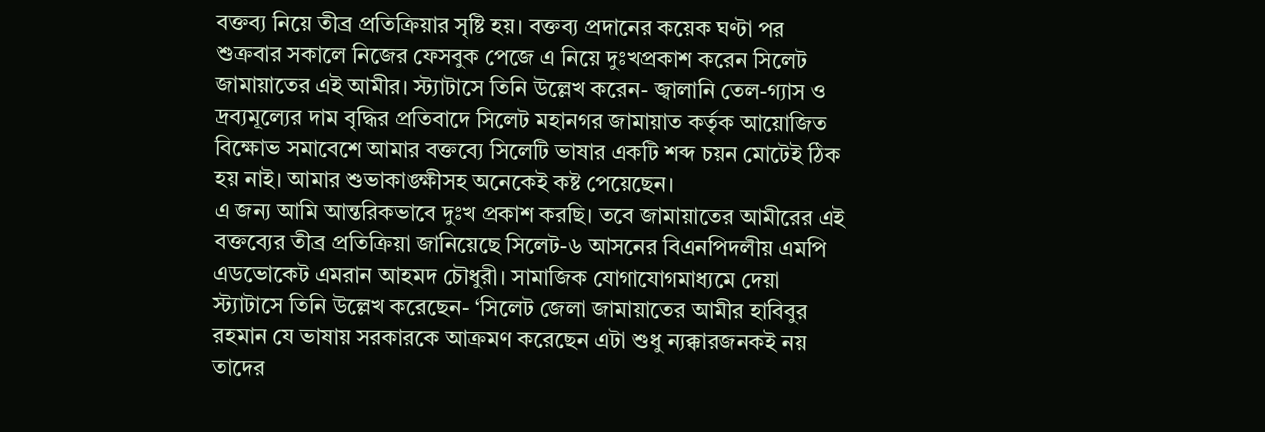বক্তব্য নিয়ে তীব্র প্রতিক্রিয়ার সৃষ্টি হয়। বক্তব্য প্রদানের কয়েক ঘণ্টা পর শুক্রবার সকালে নিজের ফেসবুক পেজে এ নিয়ে দুঃখপ্রকাশ করেন সিলেট জামায়াতের এই আমীর। স্ট্যাটাসে তিনি উল্লেখ করেন- জ্বালানি তেল-গ্যাস ও দ্রব্যমূল্যের দাম বৃদ্ধির প্রতিবাদে সিলেট মহানগর জামায়াত কর্তৃক আয়োজিত বিক্ষোভ সমাবেশে আমার বক্তব্যে সিলেটি ভাষার একটি শব্দ চয়ন মোটেই ঠিক হয় নাই। আমার শুভাকাঙ্ক্ষীসহ অনেকেই কষ্ট পেয়েছেন।
এ জন্য আমি আন্তরিকভাবে দুঃখ প্রকাশ করছি। তবে জামায়াতের আমীরের এই বক্তব্যের তীব্র প্রতিক্রিয়া জানিয়েছে সিলেট-৬ আসনের বিএনপিদলীয় এমপি এডভোকেট এমরান আহমদ চৌধুরী। সামাজিক যোগাযোগমাধ্যমে দেয়া স্ট্যাটাসে তিনি উল্লেখ করেছেন- ‘সিলেট জেলা জামায়াতের আমীর হাবিবুর রহমান যে ভাষায় সরকারকে আক্রমণ করেছেন এটা শুধু ন্যক্কারজনকই নয় তাদের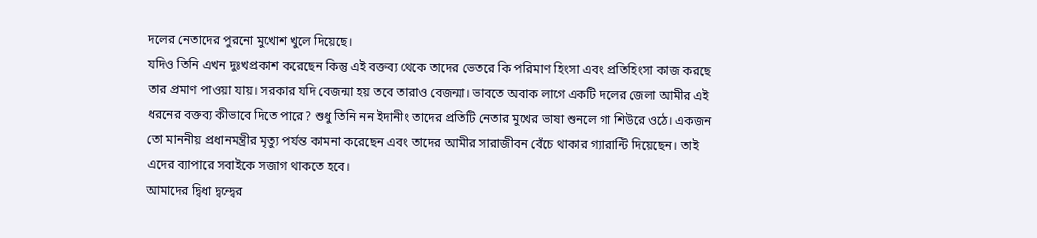দলের নেতাদের পুরনো মুখোশ খুলে দিয়েছে।
যদিও তিনি এখন দুঃখপ্রকাশ করেছেন কিন্তু এই বক্তব্য থেকে তাদের ভেতরে কি পরিমাণ হিংসা এবং প্রতিহিংসা কাজ করছে তার প্রমাণ পাওয়া যায়। সরকার যদি বেজন্মা হয় তবে তারাও বেজন্মা। ভাবতে অবাক লাগে একটি দলের জেলা আমীর এই ধরনের বক্তব্য কীভাবে দিতে পারে? শুধু তিনি নন ইদানীং তাদের প্রতিটি নেতার মুখের ভাষা শুনলে গা শিউরে ওঠে। একজন তো মাননীয় প্রধানমন্ত্রীর মৃত্যু পর্যন্ত কামনা করেছেন এবং তাদের আমীর সারাজীবন বেঁচে থাকার গ্যারান্টি দিয়েছেন। তাই এদের ব্যাপারে সবাইকে সজাগ থাকতে হবে।
আমাদের দ্বিধা দ্বন্দ্বের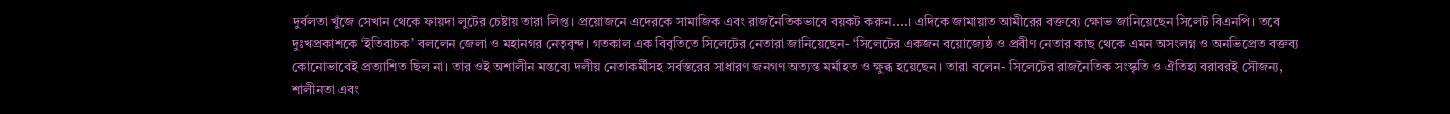দুর্বলতা খুঁজে সেখান থেকে ফায়দা লুটের চেষ্টায় তারা লিপ্ত। প্রয়োজনে এদেরকে সামাজিক এবং রাজনৈতিকভাবে বয়কট করুন....। এদিকে জামায়াত আমীরের বক্তব্যে ক্ষোভ জানিয়েছেন সিলেট বিএনপি। তবে দুঃখপ্রকাশকে ‘ইতিবাচক’ বললেন জেলা ও মহানগর নেতৃবৃন্দ। গতকাল এক বিবৃতিতে সিলেটের নেতারা জানিয়েছেন- ‘সিলেটের একজন বয়োজ্যেষ্ঠ ও প্রবীণ নেতার কাছ থেকে এমন অসংলগ্ন ও অনভিপ্রেত বক্তব্য কোনোভাবেই প্রত্যাশিত ছিল না। তার ওই অশালীন মন্তব্যে দলীয় নেতাকর্মীসহ সর্বস্তরের সাধারণ জনগণ অত্যন্ত মর্মাহত ও ক্ষুব্ধ হয়েছেন। তারা বলেন- সিলেটের রাজনৈতিক সংস্কৃতি ও ঐতিহ্য বরাবরই সৌজন্য, শালীনতা এবং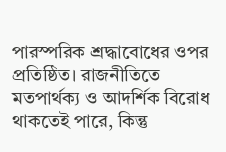পারস্পরিক শ্রদ্ধাবোধের ওপর প্রতিষ্ঠিত। রাজনীতিতে মতপার্থক্য ও আদর্শিক বিরোধ থাকতেই পারে, কিন্তু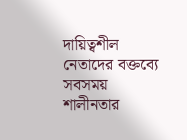দায়িত্বশীল নেতাদের বক্তব্যে সবসময় শালীনতার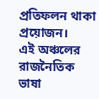প্রতিফলন থাকা প্রয়োজন।
এই অঞ্চলের রাজনৈতিক ভাষা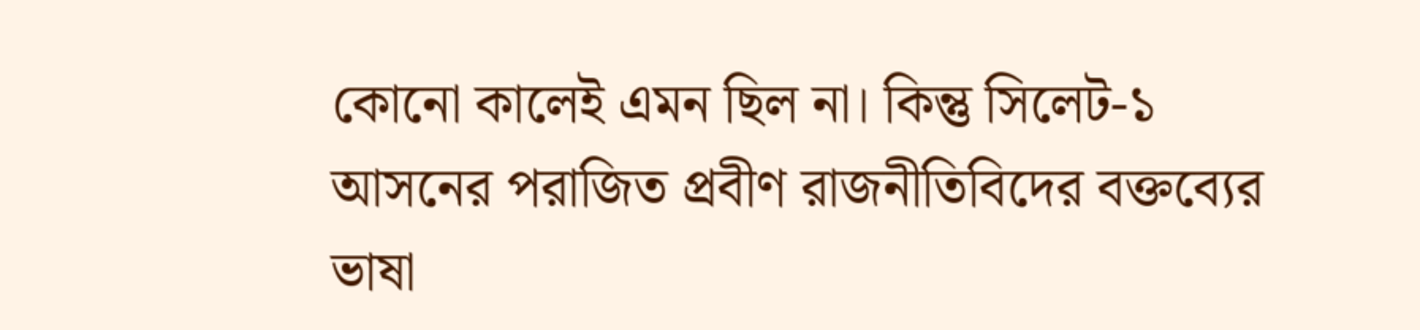কোনো কালেই এমন ছিল না। কিন্তু সিলেট-১ আসনের পরাজিত প্রবীণ রাজনীতিবিদের বক্তব্যের ভাষা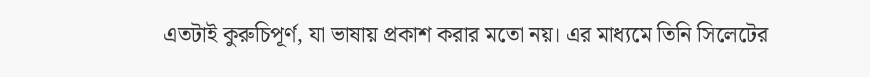এতটাই কুরুচিপূর্ণ, যা ভাষায় প্রকাশ করার মতো নয়। এর মাধ্যমে তিনি সিলেটের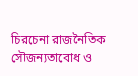চিরচেনা রাজনৈতিক সৌজন্যতাবোধ ও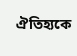ঐতিহ্যকে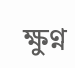ক্ষুণ্ন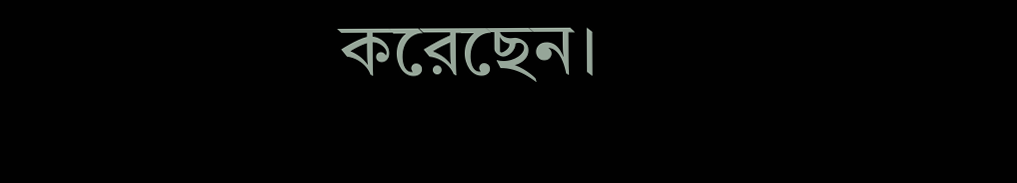করেছেন।